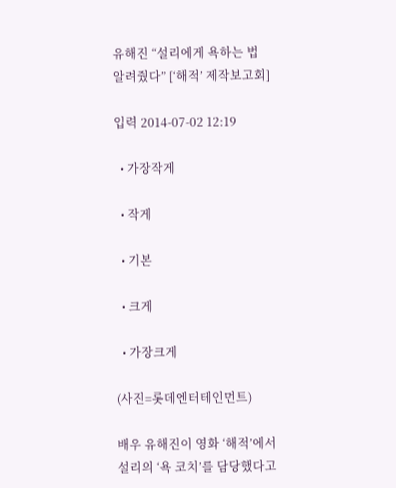유해진 “설리에게 욕하는 법 알려줬다” [‘해적’ 제작보고회]

입력 2014-07-02 12:19

  • 가장작게

  • 작게

  • 기본

  • 크게

  • 가장크게

(사진=롯데엔터테인먼트)

배우 유해진이 영화 ‘해적’에서 설리의 ‘욕 코치’를 담당했다고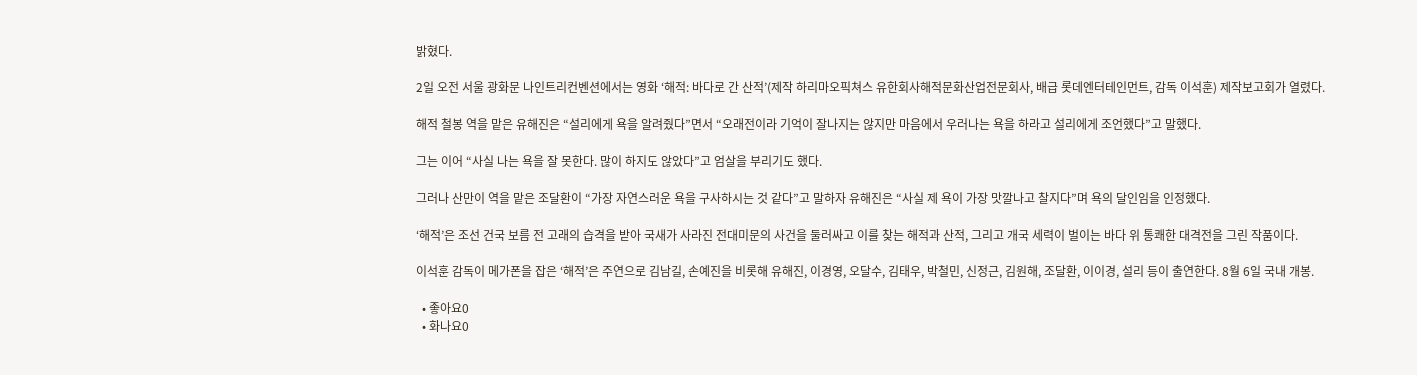밝혔다.

2일 오전 서울 광화문 나인트리컨벤션에서는 영화 ‘해적: 바다로 간 산적’(제작 하리마오픽쳐스 유한회사해적문화산업전문회사, 배급 롯데엔터테인먼트, 감독 이석훈) 제작보고회가 열렸다.

해적 철봉 역을 맡은 유해진은 “설리에게 욕을 알려줬다”면서 “오래전이라 기억이 잘나지는 않지만 마음에서 우러나는 욕을 하라고 설리에게 조언했다”고 말했다.

그는 이어 “사실 나는 욕을 잘 못한다. 많이 하지도 않았다”고 엄살을 부리기도 했다.

그러나 산만이 역을 맡은 조달환이 “가장 자연스러운 욕을 구사하시는 것 같다”고 말하자 유해진은 “사실 제 욕이 가장 맛깔나고 찰지다”며 욕의 달인임을 인정했다.

‘해적’은 조선 건국 보름 전 고래의 습격을 받아 국새가 사라진 전대미문의 사건을 둘러싸고 이를 찾는 해적과 산적, 그리고 개국 세력이 벌이는 바다 위 통쾌한 대격전을 그린 작품이다.

이석훈 감독이 메가폰을 잡은 ‘해적’은 주연으로 김남길, 손예진을 비롯해 유해진, 이경영, 오달수, 김태우, 박철민, 신정근, 김원해, 조달환, 이이경, 설리 등이 출연한다. 8월 6일 국내 개봉.

  • 좋아요0
  • 화나요0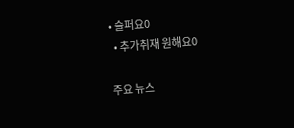• 슬퍼요0
  • 추가취재 원해요0

주요 뉴스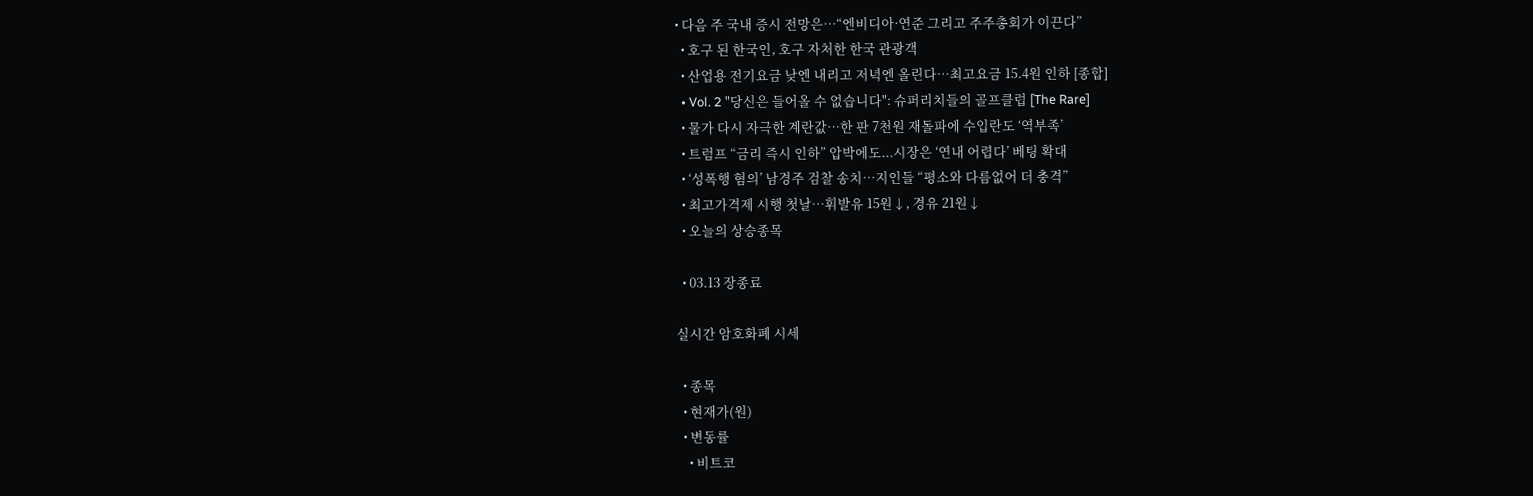• 다음 주 국내 증시 전망은⋯“엔비디아·연준 그리고 주주총회가 이끈다”
  • 호구 된 한국인, 호구 자처한 한국 관광객
  • 산업용 전기요금 낮엔 내리고 저녁엔 올린다…최고요금 15.4원 인하 [종합]
  • Vol. 2 "당신은 들어올 수 없습니다": 슈퍼리치들의 골프클럽 [The Rare]
  • 물가 다시 자극한 계란값…한 판 7천원 재돌파에 수입란도 ‘역부족’
  • 트럼프 “금리 즉시 인하” 압박에도...시장은 ‘연내 어렵다’ 베팅 확대
  • ‘성폭행 혐의’ 남경주 검찰 송치…지인들 “평소와 다름없어 더 충격”
  • 최고가격제 시행 첫날⋯휘발유 15원↓, 경유 21원↓
  • 오늘의 상승종목

  • 03.13 장종료

실시간 암호화폐 시세

  • 종목
  • 현재가(원)
  • 변동률
    • 비트코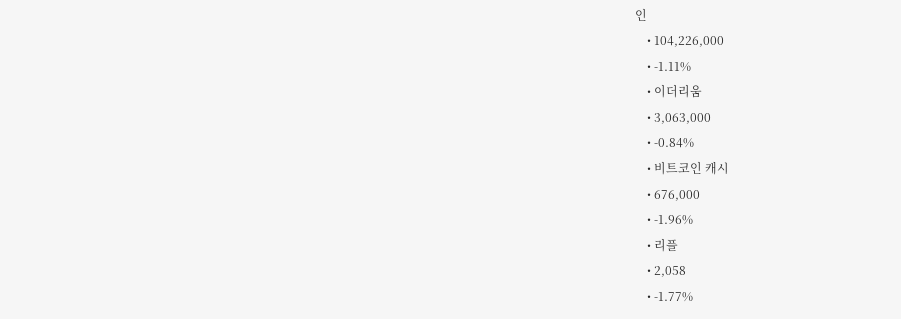인
    • 104,226,000
    • -1.11%
    • 이더리움
    • 3,063,000
    • -0.84%
    • 비트코인 캐시
    • 676,000
    • -1.96%
    • 리플
    • 2,058
    • -1.77%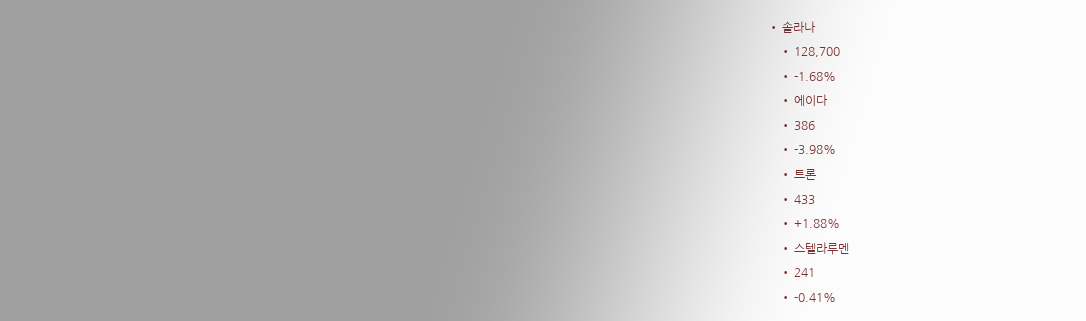• 솔라나
    • 128,700
    • -1.68%
    • 에이다
    • 386
    • -3.98%
    • 트론
    • 433
    • +1.88%
    • 스텔라루멘
    • 241
    • -0.41%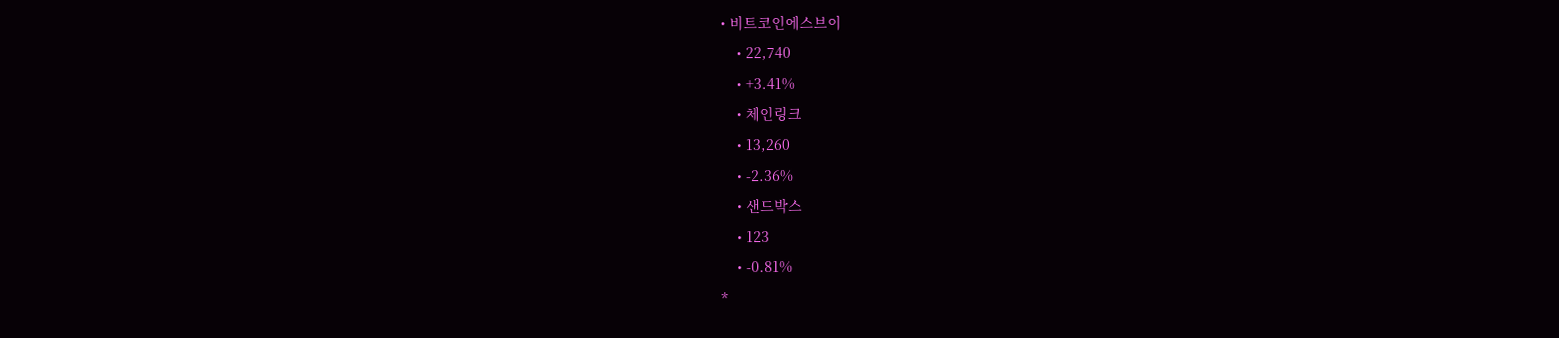• 비트코인에스브이
    • 22,740
    • +3.41%
    • 체인링크
    • 13,260
    • -2.36%
    • 샌드박스
    • 123
    • -0.81%
*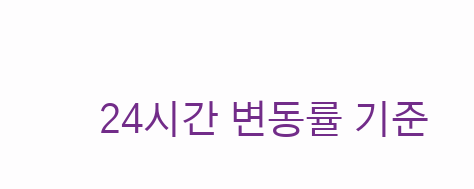24시간 변동률 기준